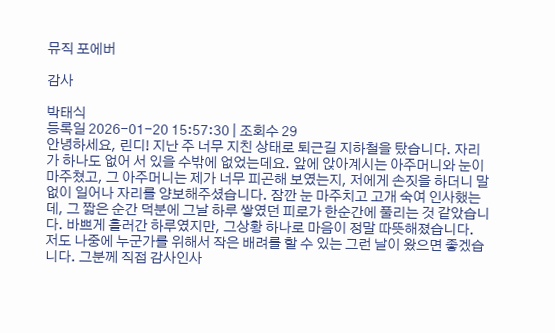뮤직 포에버

감사

박태식
등록일 2026-01-20 15:57:30 | 조회수 29
안녕하세요, 린디! 지난 주 너무 지친 상태로 퇴근길 지하철을 탔습니다. 자리가 하나도 없어 서 있을 수밖에 없었는데요. 앞에 앉아계시는 아주머니와 눈이 마주쳤고, 그 아주머니는 제가 너무 피곤해 보였는지, 저에게 손짓을 하더니 말없이 일어나 자리를 양보해주셨습니다. 잠깐 눈 마주치고 고개 숙여 인사했는데, 그 짧은 순간 덕분에 그날 하루 쌓였던 피로가 한순간에 풀리는 것 같았습니다. 바쁘게 흘러간 하루였지만, 그상황 하나로 마음이 정말 따뜻해졌습니다. 저도 나중에 누군가를 위해서 작은 배려를 할 수 있는 그런 날이 왔으면 좋겠습니다. 그분께 직접 감사인사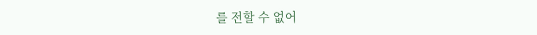를 전할 수 없어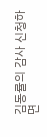김동률의 감사 신청하면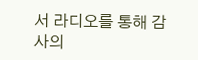서 라디오를 통해 감사의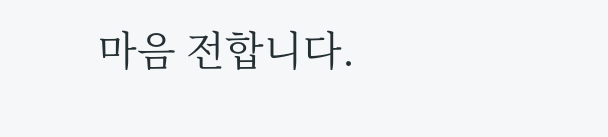마음 전합니다.